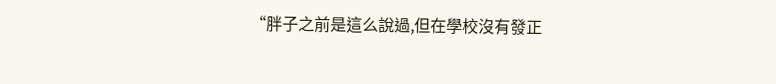“胖子之前是這么說過,但在學校沒有發正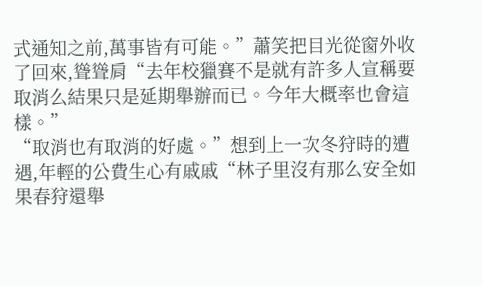式通知之前,萬事皆有可能。”蕭笑把目光從窗外收了回來,聳聳肩“去年校獵賽不是就有許多人宣稱要取消么結果只是延期舉辦而已。今年大概率也會這樣。”
“取消也有取消的好處。”想到上一次冬狩時的遭遇,年輕的公費生心有戚戚“林子里沒有那么安全如果春狩還舉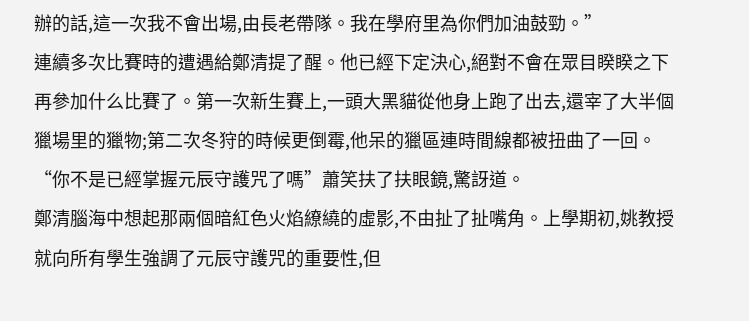辦的話,這一次我不會出場,由長老帶隊。我在學府里為你們加油鼓勁。”
連續多次比賽時的遭遇給鄭清提了醒。他已經下定決心,絕對不會在眾目睽睽之下再參加什么比賽了。第一次新生賽上,一頭大黑貓從他身上跑了出去,還宰了大半個獵場里的獵物;第二次冬狩的時候更倒霉,他呆的獵區連時間線都被扭曲了一回。
“你不是已經掌握元辰守護咒了嗎”蕭笑扶了扶眼鏡,驚訝道。
鄭清腦海中想起那兩個暗紅色火焰繚繞的虛影,不由扯了扯嘴角。上學期初,姚教授就向所有學生強調了元辰守護咒的重要性,但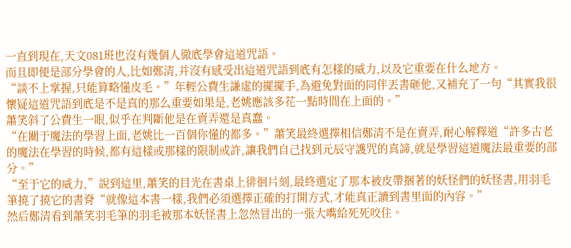一直到現在,天文081班也沒有幾個人徹底學會這道咒語。
而且即便是部分學會的人,比如鄭清,并沒有感受出這道咒語到底有怎樣的威力,以及它重要在什么地方。
“談不上掌握,只能算略懂皮毛。”年輕公費生謙虛的擺擺手,為避免對面的同伴丟書砸他,又補充了一句“其實我很懷疑這道咒語到底是不是真的那么重要如果是,老姚應該多花一點時間在上面的。”
蕭笑斜了公費生一眼,似乎在判斷他是在賣弄還是真蠢。
“在關于魔法的學習上面,老姚比一百個你懂的都多。”蕭笑最終選擇相信鄭清不是在賣弄,耐心解釋道“許多古老的魔法在學習的時候,都有這樣或那樣的限制或許,讓我們自己找到元辰守護咒的真諦,就是學習這道魔法最重要的部分。”
“至于它的威力,”說到這里,蕭笑的目光在書桌上徘徊片刻,最終選定了那本被皮帶捆著的妖怪們的妖怪書,用羽毛筆撓了撓它的書脊“就像這本書一樣,我們必須選擇正確的打開方式,才能真正讀到書里面的內容。”
然后鄭清看到蕭笑羽毛筆的羽毛被那本妖怪書上忽然冒出的一張大嘴給死死咬住。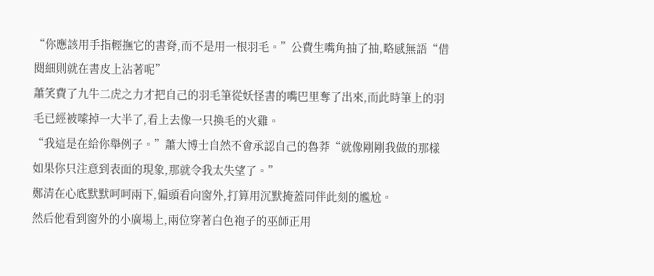“你應該用手指輕撫它的書脊,而不是用一根羽毛。”公費生嘴角抽了抽,略感無語“借閱細則就在書皮上沾著呢”
蕭笑費了九牛二虎之力才把自己的羽毛筆從妖怪書的嘴巴里奪了出來,而此時筆上的羽毛已經被嗦掉一大半了,看上去像一只換毛的火雞。
“我這是在給你舉例子。”蕭大博士自然不會承認自己的魯莽“就像剛剛我做的那樣如果你只注意到表面的現象,那就令我太失望了。”
鄭清在心底默默呵呵兩下,偏頭看向窗外,打算用沉默掩蓋同伴此刻的尷尬。
然后他看到窗外的小廣場上,兩位穿著白色袍子的巫師正用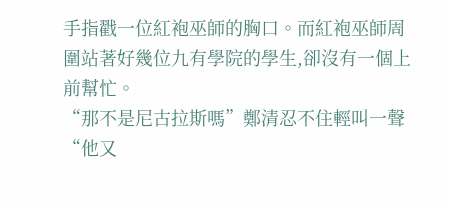手指戳一位紅袍巫師的胸口。而紅袍巫師周圍站著好幾位九有學院的學生,卻沒有一個上前幫忙。
“那不是尼古拉斯嗎”鄭清忍不住輕叫一聲“他又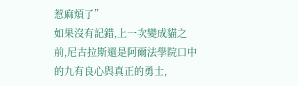惹麻煩了”
如果沒有記錯,上一次變成貓之前,尼古拉斯還是阿爾法學院口中的九有良心與真正的勇士,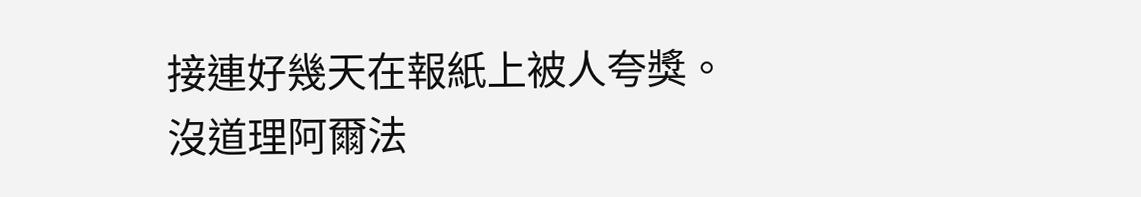接連好幾天在報紙上被人夸獎。
沒道理阿爾法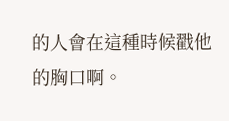的人會在這種時候戳他的胸口啊。